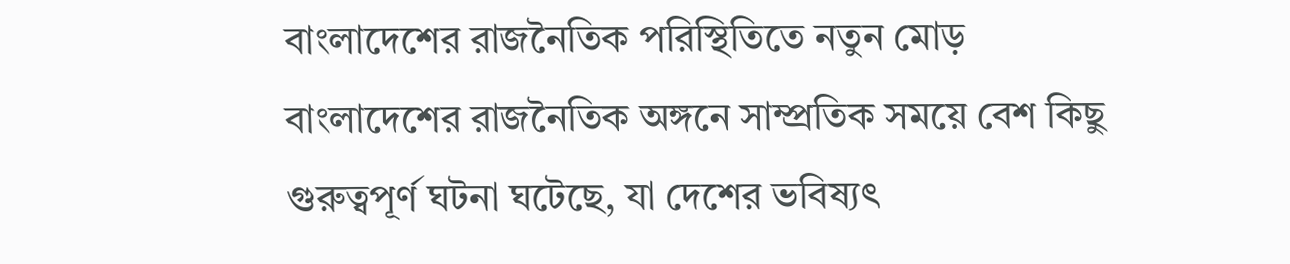বাংলাদেশের রাজনৈতিক পরিস্থিতিতে নতুন মোড়
বাংলাদেশের রাজনৈতিক অঙ্গনে সাম্প্রতিক সময়ে বেশ কিছু গুরুত্বপূর্ণ ঘটনা ঘটেছে, যা দেশের ভবিষ্যৎ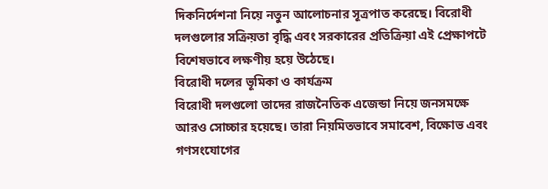দিকনির্দেশনা নিয়ে নতুন আলোচনার সূত্রপাত করেছে। বিরোধী দলগুলোর সক্রিয়তা বৃদ্ধি এবং সরকারের প্রতিক্রিয়া এই প্রেক্ষাপটে বিশেষভাবে লক্ষণীয় হয়ে উঠেছে।
বিরোধী দলের ভূমিকা ও কার্যক্রম
বিরোধী দলগুলো তাদের রাজনৈতিক এজেন্ডা নিয়ে জনসমক্ষে আরও সোচ্চার হয়েছে। তারা নিয়মিতভাবে সমাবেশ, বিক্ষোভ এবং গণসংযোগের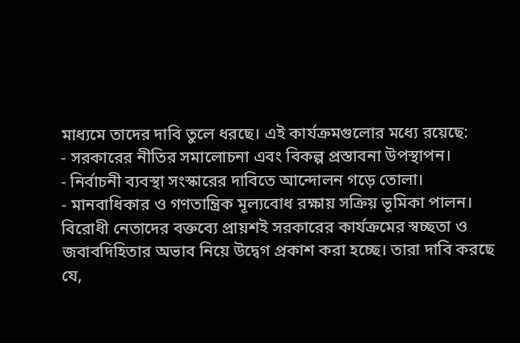মাধ্যমে তাদের দাবি তুলে ধরছে। এই কার্যক্রমগুলোর মধ্যে রয়েছে:
- সরকারের নীতির সমালোচনা এবং বিকল্প প্রস্তাবনা উপস্থাপন।
- নির্বাচনী ব্যবস্থা সংস্কারের দাবিতে আন্দোলন গড়ে তোলা।
- মানবাধিকার ও গণতান্ত্রিক মূল্যবোধ রক্ষায় সক্রিয় ভূমিকা পালন।
বিরোধী নেতাদের বক্তব্যে প্রায়শই সরকারের কার্যক্রমের স্বচ্ছতা ও জবাবদিহিতার অভাব নিয়ে উদ্বেগ প্রকাশ করা হচ্ছে। তারা দাবি করছে যে,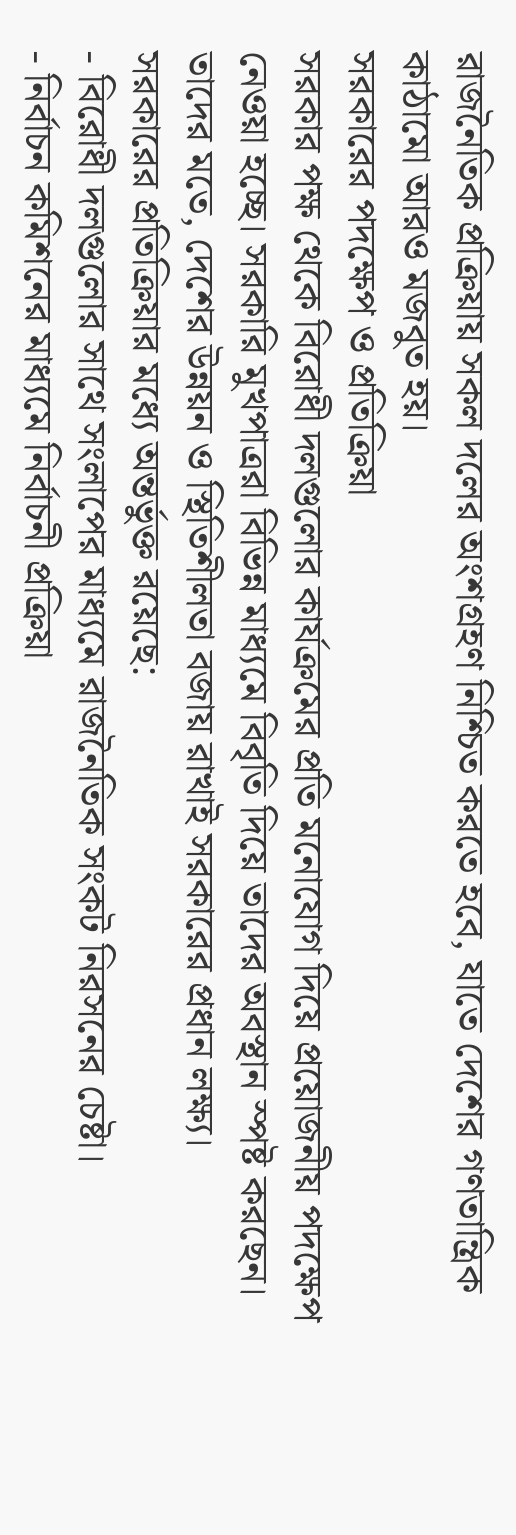রাজনৈতিক প্রক্রিয়ায় সকল দলের অংশগ্রহণ নিশ্চিত করতে হবে, যাতে দেশের গণতান্ত্রিক কাঠামো আরও মজবুত হয়।
সরকারের পদক্ষেপ ও প্রতিক্রিয়া
সরকার পক্ষ থেকে বিরোধী দলগুলোর কার্যক্রমের প্রতি মনোযোগ দিয়ে প্রয়োজনীয় পদক্ষেপ নেওয়া হচ্ছে। সরকারি মুখপাত্ররা বিভিন্ন মাধ্যমে বিবৃতি দিয়ে তাদের অবস্থান স্পষ্ট করছেন। তাদের মতে, দেশের উন্নয়ন ও স্থিতিশীলতা বজায় রাখাই সরকারের প্রধান লক্ষ্য।
সরকারের প্রতিক্রিয়ার মধ্যে অন্তর্ভুক্ত রয়েছে:
- বিরোধী দলগুলোর সাথে সংলাপের মাধ্যমে রাজনৈতিক সংকট নিরসনের চেষ্টা।
- নির্বাচন কমিশনের মাধ্যমে নির্বাচনী প্রক্রিয়া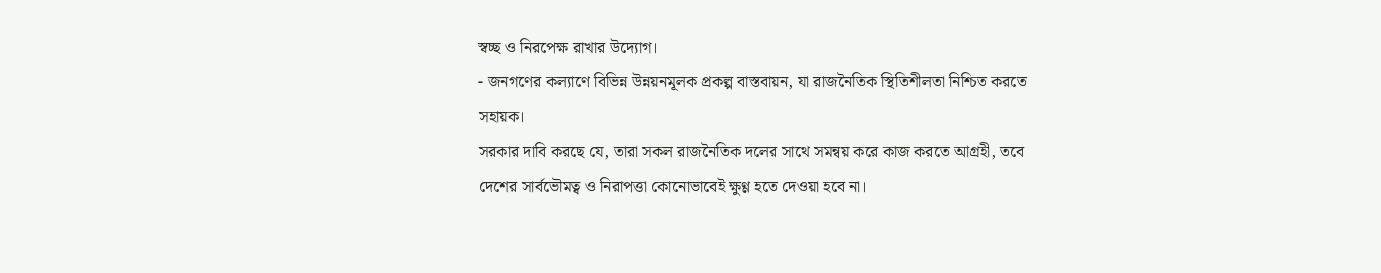স্বচ্ছ ও নিরপেক্ষ রাখার উদ্যোগ।
- জনগণের কল্যাণে বিভিন্ন উন্নয়নমূলক প্রকল্প বাস্তবায়ন, যা রাজনৈতিক স্থিতিশীলতা নিশ্চিত করতে সহায়ক।
সরকার দাবি করছে যে, তারা সকল রাজনৈতিক দলের সাথে সমন্বয় করে কাজ করতে আগ্রহী, তবে দেশের সার্বভৌমত্ব ও নিরাপত্তা কোনোভাবেই ক্ষুণ্ণ হতে দেওয়া হবে না।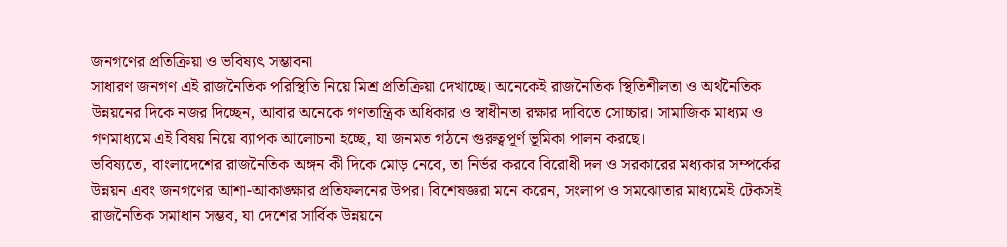জনগণের প্রতিক্রিয়া ও ভবিষ্যৎ সম্ভাবনা
সাধারণ জনগণ এই রাজনৈতিক পরিস্থিতি নিয়ে মিশ্র প্রতিক্রিয়া দেখাচ্ছে। অনেকেই রাজনৈতিক স্থিতিশীলতা ও অর্থনৈতিক উন্নয়নের দিকে নজর দিচ্ছেন, আবার অনেকে গণতান্ত্রিক অধিকার ও স্বাধীনতা রক্ষার দাবিতে সোচ্চার। সামাজিক মাধ্যম ও গণমাধ্যমে এই বিষয় নিয়ে ব্যাপক আলোচনা হচ্ছে, যা জনমত গঠনে গুরুত্বপূর্ণ ভূমিকা পালন করছে।
ভবিষ্যতে, বাংলাদেশের রাজনৈতিক অঙ্গন কী দিকে মোড় নেবে, তা নির্ভর করবে বিরোধী দল ও সরকারের মধ্যকার সম্পর্কের উন্নয়ন এবং জনগণের আশা-আকাঙ্ক্ষার প্রতিফলনের উপর। বিশেষজ্ঞরা মনে করেন, সংলাপ ও সমঝোতার মাধ্যমেই টেকসই রাজনৈতিক সমাধান সম্ভব, যা দেশের সার্বিক উন্নয়নে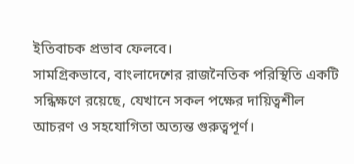ইতিবাচক প্রভাব ফেলবে।
সামগ্রিকভাবে, বাংলাদেশের রাজনৈতিক পরিস্থিতি একটি সন্ধিক্ষণে রয়েছে, যেখানে সকল পক্ষের দায়িত্বশীল আচরণ ও সহযোগিতা অত্যন্ত গুরুত্বপূর্ণ।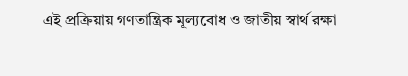এই প্রক্রিয়ায় গণতান্ত্রিক মূল্যবোধ ও জাতীয় স্বার্থ রক্ষা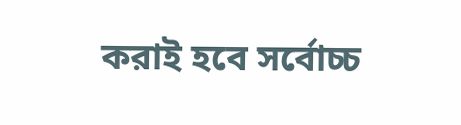করাই হবে সর্বোচ্চ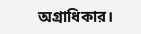অগ্রাধিকার।